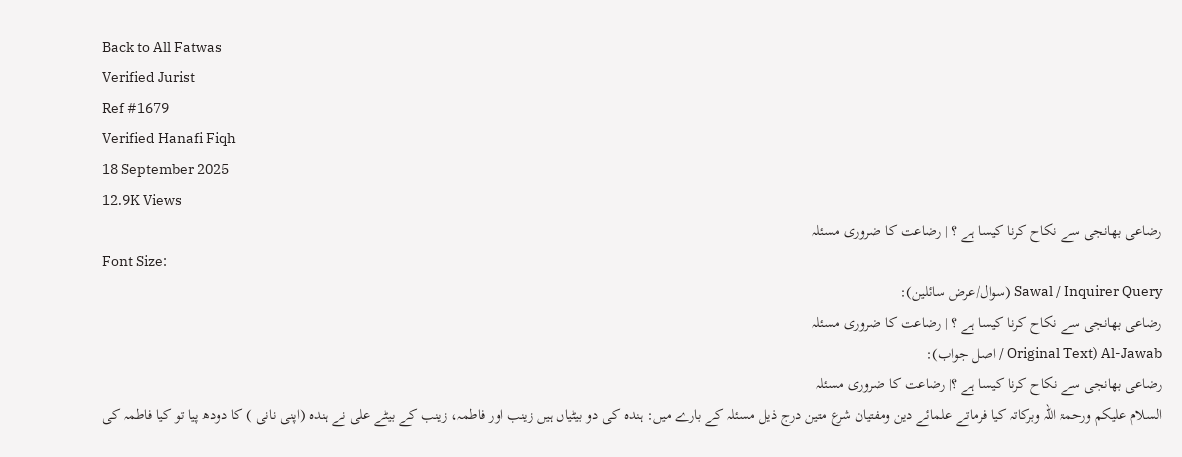Back to All Fatwas
Verified Jurist
Ref #1679
Verified Hanafi Fiqh
18 September 2025
12.9K Views
رضاعی بھانجی سے نکاح کرنا کیسا ہے ؟ | رضاعت کا ضروری مسئلہ
Font Size:
Sawal / Inquirer Query (سوال/عرض سائلین):
رضاعی بھانجی سے نکاح کرنا کیسا ہے ؟ | رضاعت کا ضروری مسئلہ
Al-Jawab (Original Text / اصل جواب):
رضاعی بھانجی سے نکاح کرنا کیسا ہے ؟| رضاعت کا ضروری مسئلہ
السلام عليكم ورحمۃ اللہ وبرکاتہ کیا فرماتے علمائے دین ومفتیان شرع متین درج ذیل مسئلہ کے بارے میں: ہندہ کی دو بیٹیاں ہیں زینب اور فاطمہ، زینب کے بیٹے علی نے ہندہ (اپنی نانی ) کا دودھ پیا تو کیا فاطمہ کی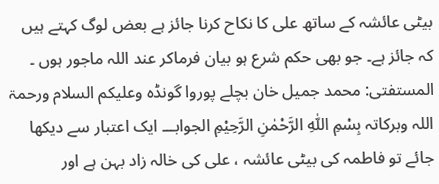بیٹی عائشہ کے ساتھ علی کا نکاح کرنا جائز ہے بعض لوگ کہتے ہیں کہ جائز ہے۔ جو بھی حکم شرع ہو بیان فرماکر عند اللہ ماجور ہوں ۔ المستفتی: محمد جمیل خان بچلے پوروا گونڈہ وعلیکم السلام ورحمۃ اللہ وبرکاتہ بِسْمِ اللّٰهِ الرَّحْمٰنِ الرَّحِیْمِ الجوابـــ ایک اعتبار سے دیکھا جائے تو فاطمہ کی بیٹی عائشہ ، علی کی خالہ زاد بہن ہے اور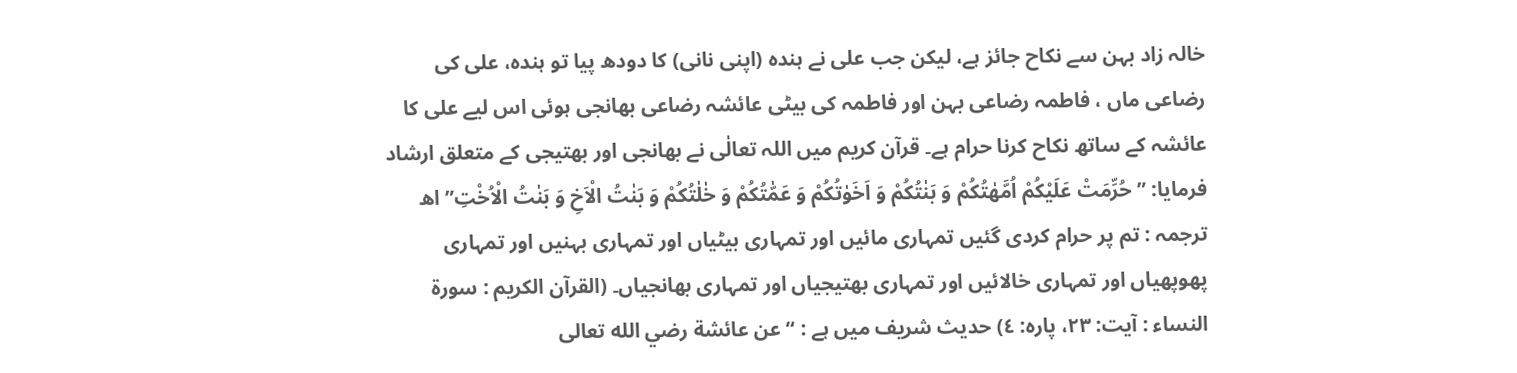خالہ زاد بہن سے نکاح جائز ہے، لیکن جب علی نے ہندہ (اپنی نانی) کا دودھ پیا تو ہندہ، علی کی رضاعی ماں ، فاطمہ رضاعی بہن اور فاطمہ کی بیٹی عائشہ رضاعی بھانجی ہوئی اس لیے علی کا عائشہ کے ساتھ نکاح کرنا حرام ہے۔ قرآن کریم میں اللہ تعالٰی نے بھانجی اور بھتیجی کے متعلق ارشاد فرمایا: ” حُرِّمَتْ عَلَیْكُمْ اُمَّهٰتُكُمْ وَ بَنٰتُكُمْ وَ اَخَوٰتُكُمْ وَ عَمّٰتُكُمْ وَ خٰلٰتُكُمْ وَ بَنٰتُ الْاَخِ وَ بَنٰتُ الْاُخْتِ” اھ ترجمہ : تم پر حرام کردی گئیں تمہاری مائیں اور تمہاری بیٹیاں اور تمہاری بہنیں اور تمہاری پھوپھیاں اور تمہاری خالائیں اور تمہاری بھتیجیاں اور تمہاری بھانجیاں۔ (القرآن الکریم : سورۃ النساء : آیت: ٢٣، پارہ: ٤) حدیث شریف میں ہے : “عن عائشة رضي الله تعالى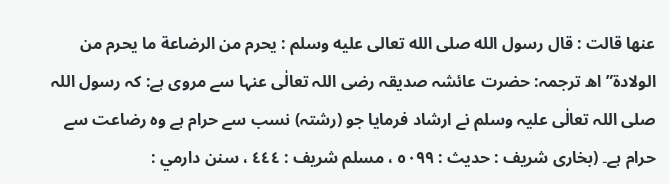عنها قالت : قال رسول الله صلى الله تعالى عليه وسلم : يحرم من الرضاعة ما يحرم من الولادة”اھ ترجمہ: حضرت عائشہ صدیقہ رضی اللہ تعالٰی عنہا سے مروی ہے: کہ رسول اللہ صلی اللہ تعالٰی علیہ وسلم نے ارشاد فرمایا جو (رشتہ) نسب سے حرام ہے وہ رضاعت سے حرام ہے۔ (بخاری شریف : حدیث : ٥٠٩٩ ، مسلم شريف : ٤٤٤ ، سنن دارمي :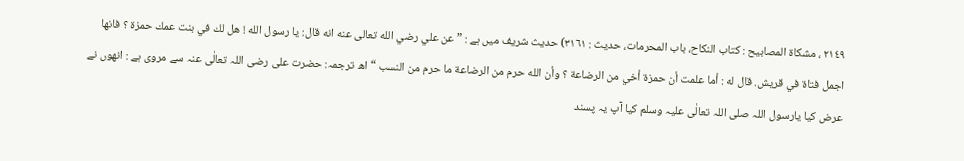٢١٤٩ ، مشكاة المصابيح : كتاب النكاح، باب المحرمات، حديث : ٣١٦١) حدیث شریف میں ہے : ” عن علي رضي الله تعالى عنه انه قال: يا رسول الله ! هل لك في بنت عمك حمزة ؟ فانها اجمل فتاة في قريش. قال له : أما علمت أن حمزة أخي من الرضاعة ؟ وأن الله حرم من الرضاعة ما حرم من النسب “اھ ترجمہ: حضرت علی رضی اللہ تعالٰی عنہ سے مروی ہے : انھوں نے عرض کیا یارسول اللہ صلی اللہ تعالٰی علیہ وسلم کیا آپ یہ پسند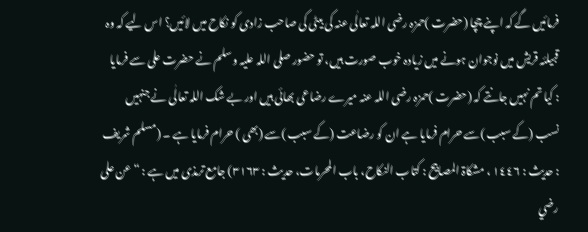فرمائیں گے کہ اپنے چچا (حضرت )حمزہ رضی اللہ تعالٰی عنہ کی بیٹی کی صاحب زادی کو نکاح میں لائیں؟ اس لیے کہ وہ قبیلئہ قریش میں نوجوان ہونے میں زیادہ خوب صورت ہیں، تو حضور صلی اللہ علیہ وسلم نے حضرت علی سے فرمایا : کیا تم نہیں جانتے کہ (حضرت )حمزہ رضی اللہ عنہ میرے رضاعی بھائی ہیں اور بے شک اللہ تعالٰی نے جنہیں نسب (کے سبب )سے حرام فرمایا ہے ان کو رضاعت (کے سبب )سے (بھی ) حرام فرمایا ہے ۔ (مسلم شریف : حدیث : ١٤٤٦ ، مشکاۃ المصابیح : کتاب النکاح، باب المحرمات، حدیث : ٣١٦٣) جامع ترمذی میں ہے : “عن على رضي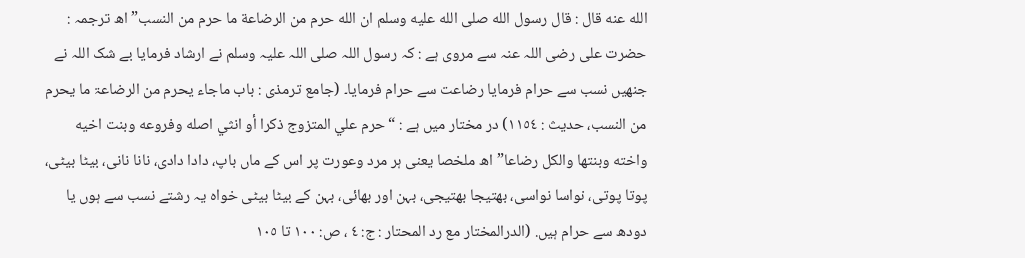الله عنه قال : قال رسول الله صلى الله عليه وسلم ان الله حرم من الرضاعة ما حرم من النسب”اھ ترجمہ : حضرت علی رضی اللہ عنہ سے مروی ہے : کہ رسول اللہ صلی اللہ علیہ وسلم نے ارشاد فرمایا بے شک اللہ نے جنھیں نسب سے حرام فرمایا رضاعت سے حرام فرمایا۔ (جامع ترمذی : باب ماجاء یحرم من الرضاعۃ ما یحرم من النسب، حدیث : ١١٥٤) در مختار میں ہے : “حرم علي المتزوج ذكرا أو انثي اصله وفروعه وبنت اخيه واخته وبنتها والكل رضاعا”اھ ملخصا یعنی ہر مرد وعورت پر اس کے ماں باپ، دادا دادی، نانا نانی، بیٹا بیٹی، پوتا پوتی، نواسا نواسی، بھتیجا بھتیجی، بہن اور بھائی، بہن کے بیٹا بیٹی خواہ یہ رشتے نسب سے ہوں یا دودھ سے حرام ہیں. (الدرالمختار مع رد المحتار : ج: ٤ ، ص: ١٠٠ تا ١٠٥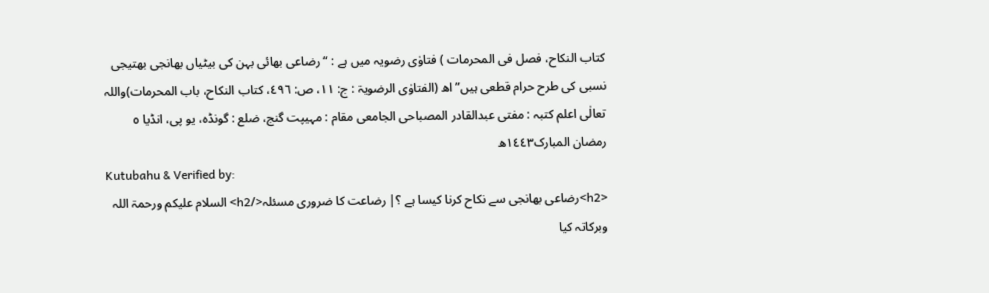کتاب النکاح، فصل فی المحرمات ) فتاوٰی رضویہ میں ہے : “رضاعی بھائی بہن کی بیٹیاں بھانجی بھتیجی نسبی کی طرح حرام قطعی ہیں”اھ (الفتاوٰی الرضویۃ : ج: ١١، ص: ٤٩٦، کتاب النکاح، باب المحرمات)واللہ تعالٰی اعلم کتبہ : مفتی عبدالقادر المصباحی الجامعی مقام : مہیپت گنج، ضلع : گونڈہ، یو پی، انڈیا ٥ رمضان المبارک١٤٤٣ھ
Kutubahu & Verified by:
<h2>رضاعی بھانجی سے نکاح کرنا کیسا ہے ؟| رضاعت کا ضروری مسئلہ</h2> السلام عليكم ورحمۃ اللہ وبرکاتہ کیا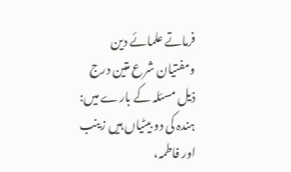فرماتے علمائے دین ومفتیان شرع متین درج ذیل مسئلہ کے بارے میں: ہندہ کی دو بیٹیاں ہیں زینب اور فاطمہ،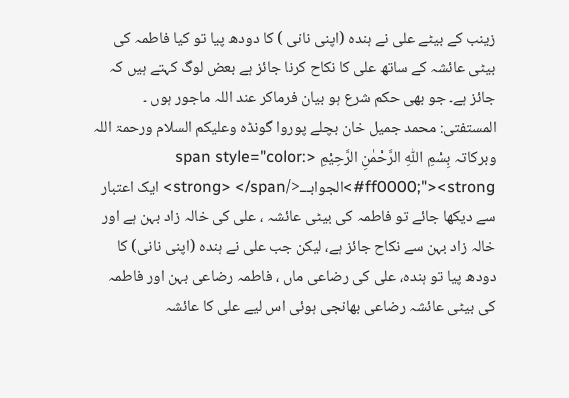زینب کے بیٹے علی نے ہندہ (اپنی نانی ) کا دودھ پیا تو کیا فاطمہ کی بیٹی عائشہ کے ساتھ علی کا نکاح کرنا جائز ہے بعض لوگ کہتے ہیں کہ جائز ہے۔ جو بھی حکم شرع ہو بیان فرماکر عند اللہ ماجور ہوں ۔ المستفتی: محمد جمیل خان بچلے پوروا گونڈہ وعلیکم السلام ورحمۃ اللہ وبرکاتہ بِسْمِ اللّٰهِ الرَّحْمٰنِ الرَّحِیْمِ <span style="color: #ff0000;"><strong>الجوابـــ</strong> </span> ایک اعتبار سے دیکھا جائے تو فاطمہ کی بیٹی عائشہ ، علی کی خالہ زاد بہن ہے اور خالہ زاد بہن سے نکاح جائز ہے، لیکن جب علی نے ہندہ (اپنی نانی) کا دودھ پیا تو ہندہ، علی کی رضاعی ماں ، فاطمہ رضاعی بہن اور فاطمہ کی بیٹی عائشہ رضاعی بھانجی ہوئی اس لیے علی کا عائشہ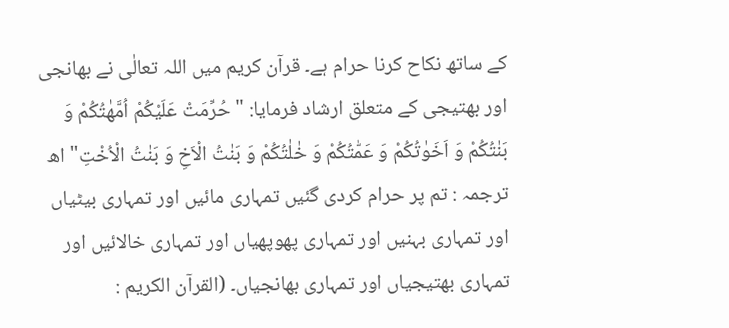کے ساتھ نکاح کرنا حرام ہے۔ قرآن کریم میں اللہ تعالٰی نے بھانجی اور بھتیجی کے متعلق ارشاد فرمایا: " حُرِّمَتْ عَلَیْكُمْ اُمَّهٰتُكُمْ وَ بَنٰتُكُمْ وَ اَخَوٰتُكُمْ وَ عَمّٰتُكُمْ وَ خٰلٰتُكُمْ وَ بَنٰتُ الْاَخِ وَ بَنٰتُ الْاُخْتِ" اھ ترجمہ : تم پر حرام کردی گئیں تمہاری مائیں اور تمہاری بیٹیاں اور تمہاری بہنیں اور تمہاری پھوپھیاں اور تمہاری خالائیں اور تمہاری بھتیجیاں اور تمہاری بھانجیاں۔ (القرآن الکریم :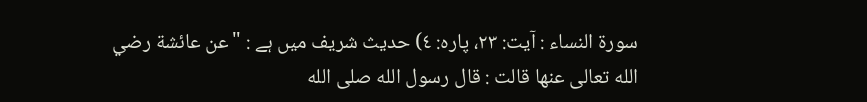سورۃ النساء : آیت: ٢٣، پارہ: ٤) حدیث شریف میں ہے : "عن عائشة رضي الله تعالى عنها قالت : قال رسول الله صلى الله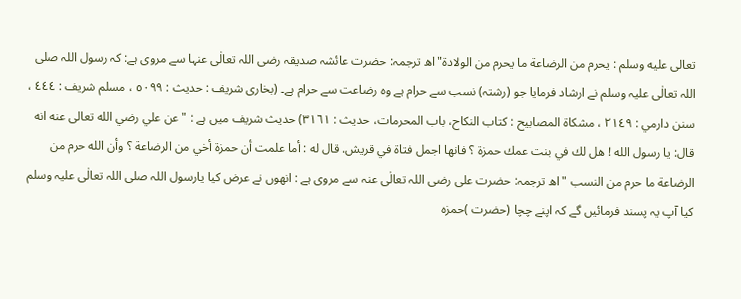تعالى عليه وسلم : يحرم من الرضاعة ما يحرم من الولادة"اھ ترجمہ: حضرت عائشہ صدیقہ رضی اللہ تعالٰی عنہا سے مروی ہے: کہ رسول اللہ صلی اللہ تعالٰی علیہ وسلم نے ارشاد فرمایا جو (رشتہ) نسب سے حرام ہے وہ رضاعت سے حرام ہے۔ (بخاری شریف : حدیث : ٥٠٩٩ ، مسلم شريف : ٤٤٤ ، سنن دارمي : ٢١٤٩ ، مشكاة المصابيح : كتاب النكاح، باب المحرمات، حديث : ٣١٦١) حدیث شریف میں ہے : " عن علي رضي الله تعالى عنه انه قال: يا رسول الله ! هل لك في بنت عمك حمزة ؟ فانها اجمل فتاة في قريش. قال له : أما علمت أن حمزة أخي من الرضاعة ؟ وأن الله حرم من الرضاعة ما حرم من النسب "اھ ترجمہ: حضرت علی رضی اللہ تعالٰی عنہ سے مروی ہے : انھوں نے عرض کیا یارسول اللہ صلی اللہ تعالٰی علیہ وسلم کیا آپ یہ پسند فرمائیں گے کہ اپنے چچا (حضرت )حمزہ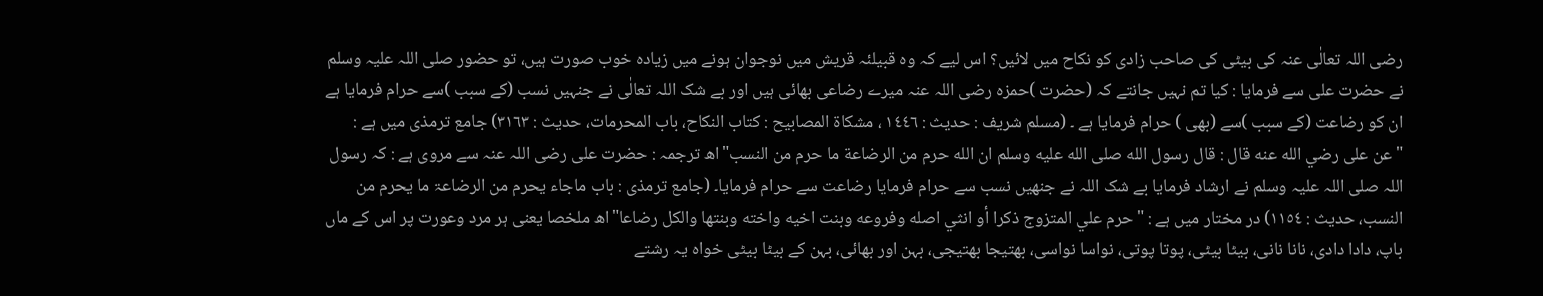رضی اللہ تعالٰی عنہ کی بیٹی کی صاحب زادی کو نکاح میں لائیں؟ اس لیے کہ وہ قبیلئہ قریش میں نوجوان ہونے میں زیادہ خوب صورت ہیں، تو حضور صلی اللہ علیہ وسلم نے حضرت علی سے فرمایا : کیا تم نہیں جانتے کہ (حضرت )حمزہ رضی اللہ عنہ میرے رضاعی بھائی ہیں اور بے شک اللہ تعالٰی نے جنہیں نسب (کے سبب )سے حرام فرمایا ہے ان کو رضاعت (کے سبب )سے (بھی ) حرام فرمایا ہے ۔ (مسلم شریف : حدیث : ١٤٤٦ ، مشکاۃ المصابیح : کتاب النکاح، باب المحرمات، حدیث : ٣١٦٣) جامع ترمذی میں ہے : "عن على رضي الله عنه قال : قال رسول الله صلى الله عليه وسلم ان الله حرم من الرضاعة ما حرم من النسب"اھ ترجمہ : حضرت علی رضی اللہ عنہ سے مروی ہے : کہ رسول اللہ صلی اللہ علیہ وسلم نے ارشاد فرمایا بے شک اللہ نے جنھیں نسب سے حرام فرمایا رضاعت سے حرام فرمایا۔ (جامع ترمذی : باب ماجاء یحرم من الرضاعۃ ما یحرم من النسب، حدیث : ١١٥٤) در مختار میں ہے : "حرم علي المتزوج ذكرا أو انثي اصله وفروعه وبنت اخيه واخته وبنتها والكل رضاعا"اھ ملخصا یعنی ہر مرد وعورت پر اس کے ماں باپ، دادا دادی، نانا نانی، بیٹا بیٹی، پوتا پوتی، نواسا نواسی، بھتیجا بھتیجی، بہن اور بھائی، بہن کے بیٹا بیٹی خواہ یہ رشتے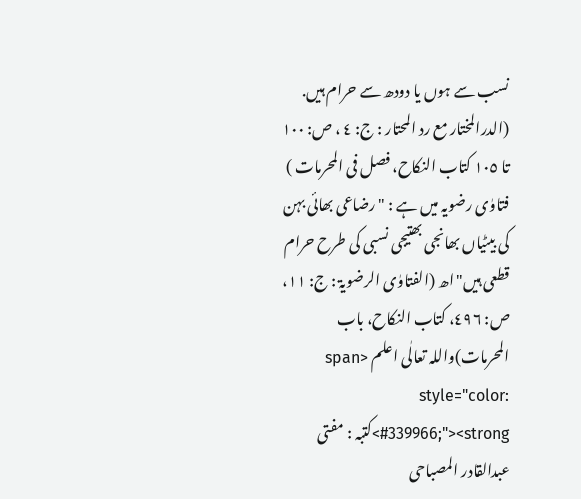نسب سے ہوں یا دودھ سے حرام ہیں. (الدرالمختار مع رد المحتار : ج: ٤ ، ص: ١٠٠ تا ١٠٥ کتاب النکاح، فصل فی المحرمات ) فتاوٰی رضویہ میں ہے : "رضاعی بھائی بہن کی بیٹیاں بھانجی بھتیجی نسبی کی طرح حرام قطعی ہیں"اھ (الفتاوٰی الرضویۃ : ج: ١١، ص: ٤٩٦، کتاب النکاح، باب المحرمات)واللہ تعالٰی اعلم <span style="color: #339966;"><strong>کتبہ : مفتی عبدالقادر المصباحی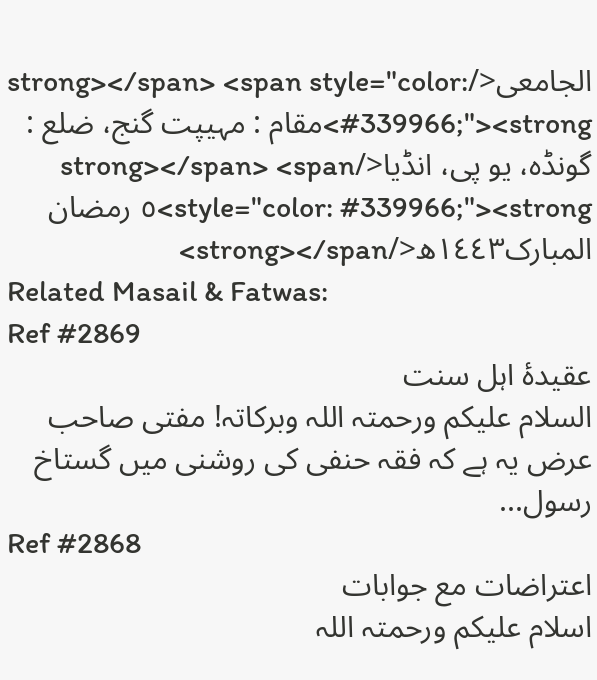الجامعی</strong></span> <span style="color: #339966;"><strong>مقام : مہیپت گنج، ضلع : گونڈہ، یو پی، انڈیا</strong></span> <span style="color: #339966;"><strong>٥ رمضان المبارک١٤٤٣ھ</strong></span>
Related Masail & Fatwas:
Ref #2869
عقیدۂ اہل سنت
السلام علیکم ورحمتہ اللہ وبرکاتہ! مفتی صاحب عرض یہ ہے کہ فقہ حنفی کی روشنی میں گستاخ رسول...
Ref #2868
اعتراضات مع جوابات
اسلام علیکم ورحمتہ اللہ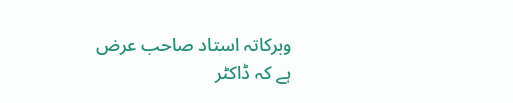وبرکاتہ استاد صاحب عرض ہے کہ ڈاکٹر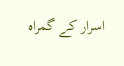اسرار کے گمراہ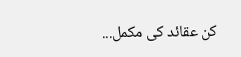کن عقائد کی مکمل...